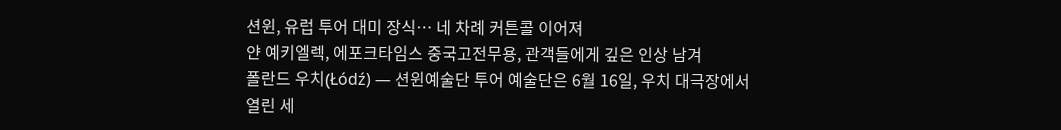션윈, 유럽 투어 대미 장식… 네 차례 커튼콜 이어져
얀 예키엘렉, 에포크타임스 중국고전무용, 관객들에게 깊은 인상 남겨
폴란드 우치(Łódź) — 션윈예술단 투어 예술단은 6월 16일, 우치 대극장에서 열린 세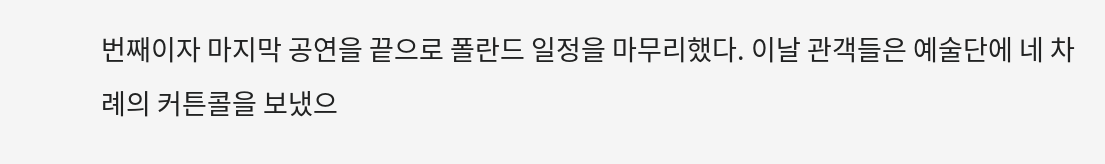번째이자 마지막 공연을 끝으로 폴란드 일정을 마무리했다. 이날 관객들은 예술단에 네 차례의 커튼콜을 보냈으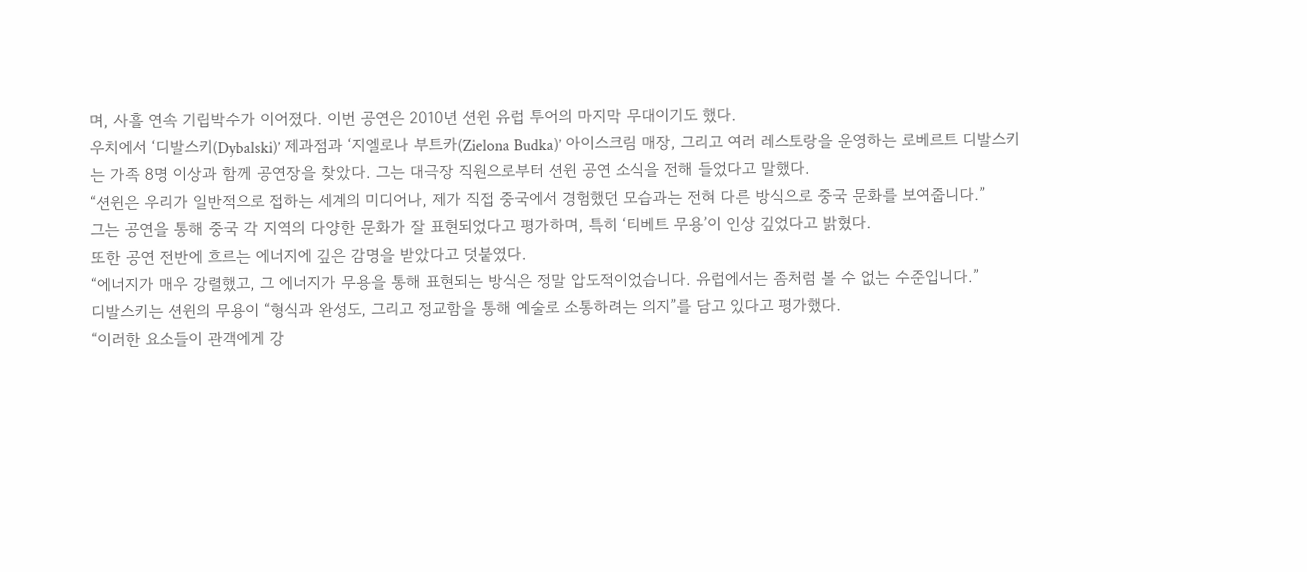며, 사흘 연속 기립박수가 이어졌다. 이번 공연은 2010년 션윈 유럽 투어의 마지막 무대이기도 했다.
우치에서 ‘디발스키(Dybalski)’ 제과점과 ‘지엘로나 부트카(Zielona Budka)’ 아이스크림 매장, 그리고 여러 레스토랑을 운영하는 로베르트 디발스키는 가족 8명 이상과 함께 공연장을 찾았다. 그는 대극장 직원으로부터 션윈 공연 소식을 전해 들었다고 말했다.
“션윈은 우리가 일반적으로 접하는 세계의 미디어나, 제가 직접 중국에서 경험했던 모습과는 전혀 다른 방식으로 중국 문화를 보여줍니다.”
그는 공연을 통해 중국 각 지역의 다양한 문화가 잘 표현되었다고 평가하며, 특히 ‘티베트 무용’이 인상 깊었다고 밝혔다.
또한 공연 전반에 흐르는 에너지에 깊은 감명을 받았다고 덧붙였다.
“에너지가 매우 강렬했고, 그 에너지가 무용을 통해 표현되는 방식은 정말 압도적이었습니다. 유럽에서는 좀처럼 볼 수 없는 수준입니다.”
디발스키는 션윈의 무용이 “형식과 완성도, 그리고 정교함을 통해 예술로 소통하려는 의지”를 담고 있다고 평가했다.
“이러한 요소들이 관객에게 강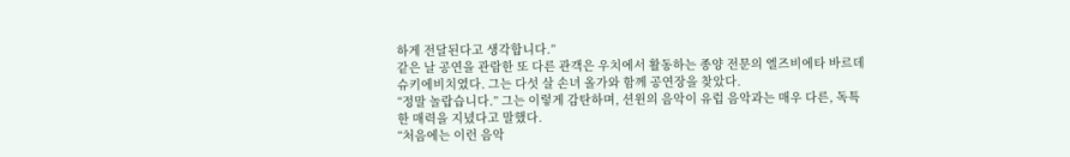하게 전달된다고 생각합니다.”
같은 날 공연을 관람한 또 다른 관객은 우치에서 활동하는 종양 전문의 엘즈비에타 바르데슈키에비치였다. 그는 다섯 살 손녀 올가와 함께 공연장을 찾았다.
“정말 놀랍습니다.” 그는 이렇게 감탄하며, 션윈의 음악이 유럽 음악과는 매우 다른, 독특한 매력을 지녔다고 말했다.
“처음에는 이런 음악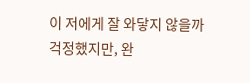이 저에게 잘 와닿지 않을까 걱정했지만, 완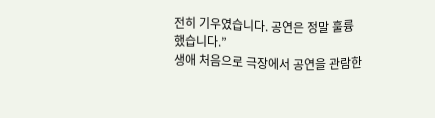전히 기우였습니다. 공연은 정말 훌륭했습니다.”
생애 처음으로 극장에서 공연을 관람한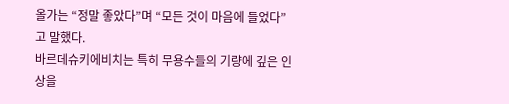올가는 “정말 좋았다”며 “모든 것이 마음에 들었다”고 말했다.
바르데슈키에비치는 특히 무용수들의 기량에 깊은 인상을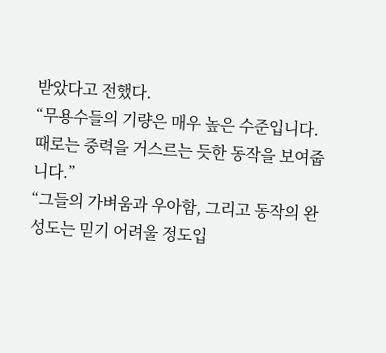받았다고 전했다.
“무용수들의 기량은 매우 높은 수준입니다. 때로는 중력을 거스르는 듯한 동작을 보여줍니다.”
“그들의 가벼움과 우아함, 그리고 동작의 완성도는 믿기 어려울 정도입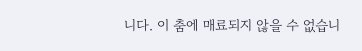니다. 이 춤에 매료되지 않을 수 없습니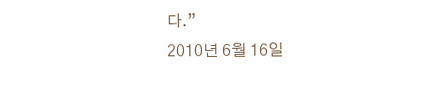다.”
2010년 6월 16일